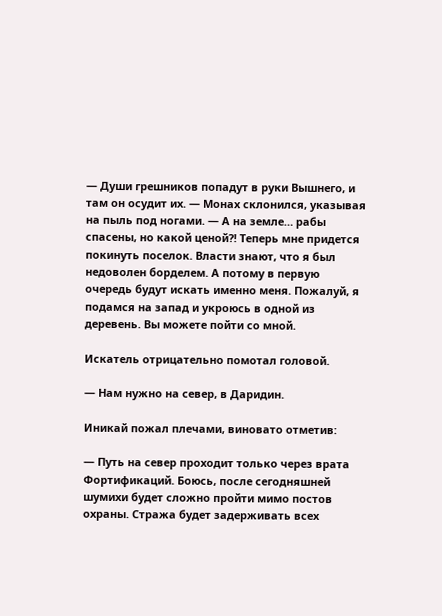— Души грешников попадут в руки Вышнего, и там он осудит их. — Монах склонился, указывая на пыль под ногами. — А на земле… рабы спасены, но какой ценой?! Теперь мне придется покинуть поселок. Власти знают, что я был недоволен борделем. А потому в первую очередь будут искать именно меня. Пожалуй, я подамся на запад и укроюсь в одной из деревень. Вы можете пойти со мной.

Искатель отрицательно помотал головой.

— Нам нужно на север, в Даридин.

Иникай пожал плечами, виновато отметив:

— Путь на север проходит только через врата Фортификаций. Боюсь, после сегодняшней шумихи будет сложно пройти мимо постов охраны. Стража будет задерживать всех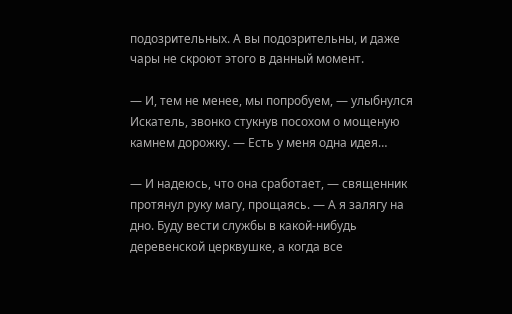подозрительных. А вы подозрительны, и даже чары не скроют этого в данный момент.

— И, тем не менее, мы попробуем, — улыбнулся Искатель, звонко стукнув посохом о мощеную камнем дорожку. — Есть у меня одна идея…

— И надеюсь, что она сработает, — священник протянул руку магу, прощаясь. — А я залягу на дно. Буду вести службы в какой-нибудь деревенской церквушке, а когда все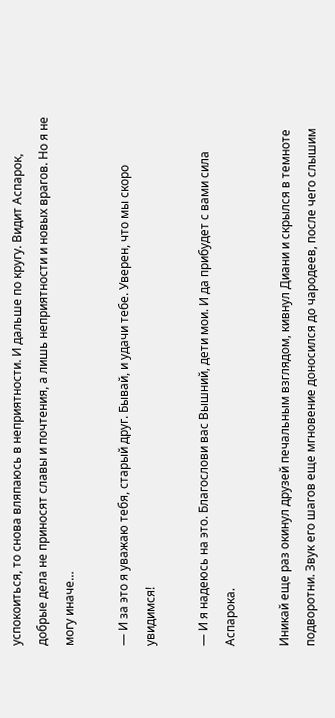успокоиться, то снова вляпаюсь в неприятности. И дальше по кругу. Видит Аспарок, добрые дела не приносят славы и почтения, а лишь неприятности и новых врагов. Но я не могу иначе…

— И за это я уважаю тебя, старый друг. Бывай, и удачи тебе. Уверен, что мы скоро увидимся!

— И я надеюсь на это. Благослови вас Вышний, дети мои. И да прибудет с вами сила Аспарока.

Иникай еще раз окинул друзей печальным взглядом, кивнул Диани и скрылся в темноте подворотни. Звук его шагов еще мгновение доносился до чародеев, после чего слышим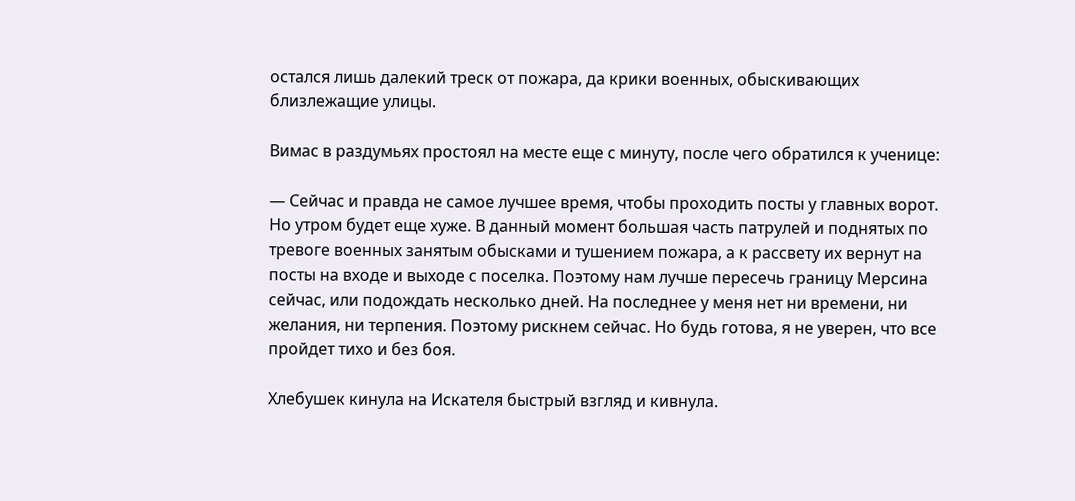остался лишь далекий треск от пожара, да крики военных, обыскивающих близлежащие улицы.

Вимас в раздумьях простоял на месте еще с минуту, после чего обратился к ученице:

— Сейчас и правда не самое лучшее время, чтобы проходить посты у главных ворот. Но утром будет еще хуже. В данный момент большая часть патрулей и поднятых по тревоге военных занятым обысками и тушением пожара, а к рассвету их вернут на посты на входе и выходе с поселка. Поэтому нам лучше пересечь границу Мерсина сейчас, или подождать несколько дней. На последнее у меня нет ни времени, ни желания, ни терпения. Поэтому рискнем сейчас. Но будь готова, я не уверен, что все пройдет тихо и без боя.

Хлебушек кинула на Искателя быстрый взгляд и кивнула.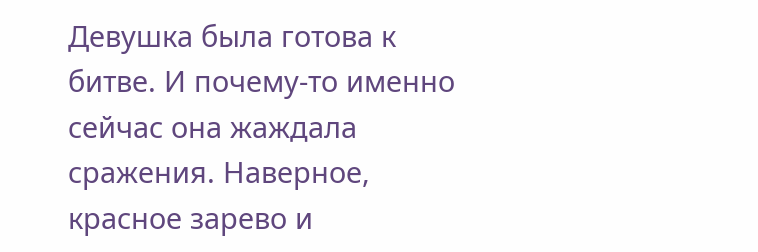Девушка была готова к битве. И почему-то именно сейчас она жаждала сражения. Наверное, красное зарево и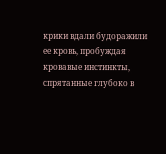крики вдали будоражили ее кровь, пробуждая кровавые инстинкты, спрятанные глубоко в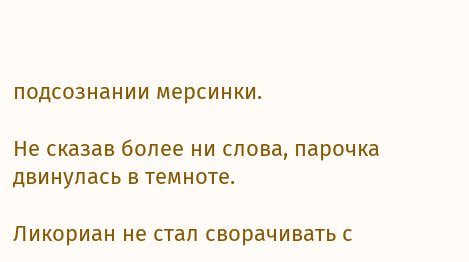подсознании мерсинки.

Не сказав более ни слова, парочка двинулась в темноте.

Ликориан не стал сворачивать с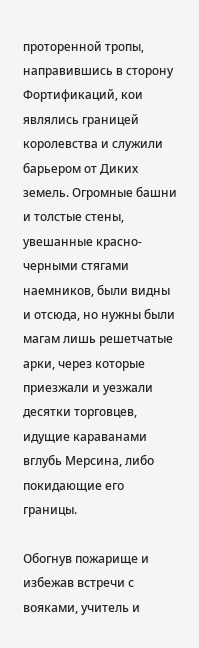проторенной тропы, направившись в сторону Фортификаций, кои являлись границей королевства и служили барьером от Диких земель. Огромные башни и толстые стены, увешанные красно-черными стягами наемников, были видны и отсюда, но нужны были магам лишь решетчатые арки, через которые приезжали и уезжали десятки торговцев, идущие караванами вглубь Мерсина, либо покидающие его границы.

Обогнув пожарище и избежав встречи с вояками, учитель и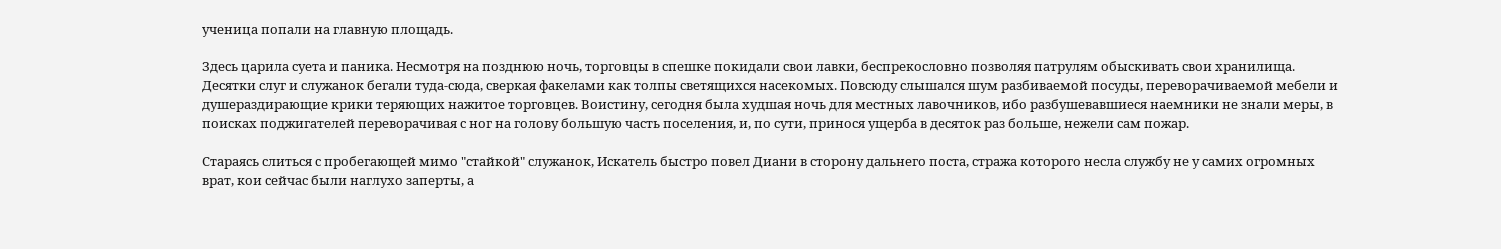ученица попали на главную площадь.

Здесь царила суета и паника. Несмотря на позднюю ночь, торговцы в спешке покидали свои лавки, беспрекословно позволяя патрулям обыскивать свои хранилища. Десятки слуг и служанок бегали туда-сюда, сверкая факелами как толпы светящихся насекомых. Повсюду слышался шум разбиваемой посуды, переворачиваемой мебели и душераздирающие крики теряющих нажитое торговцев. Воистину, сегодня была худшая ночь для местных лавочников, ибо разбушевавшиеся наемники не знали меры, в поисках поджигателей переворачивая с ног на голову большую часть поселения, и, по сути, принося ущерба в десяток раз больше, нежели сам пожар.

Стараясь слиться с пробегающей мимо "стайкой" служанок, Искатель быстро повел Диани в сторону дальнего поста, стража которого несла службу не у самих огромных врат, кои сейчас были наглухо заперты, а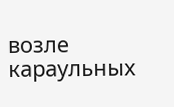возле караульных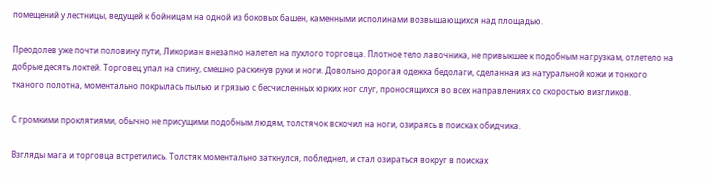помещений у лестницы, ведущей к бойницам на одной из боковых башен, каменными исполинами возвышающихся над площадью.

Преодолев уже почти половину пути, Ликориан внезапно налетел на пухлого торговца. Плотное тело лавочника, не привыкшее к подобным нагрузкам, отлетело на добрые десять локтей. Торговец упал на спину, смешно раскинув руки и ноги. Довольно дорогая одежка бедолаги, сделанная из натуральной кожи и тонкого тканого полотна, моментально покрылась пылью и грязью с бесчисленных юрких ног слуг, проносящихся во всех направлениях со скоростью визгликов.

С громкими проклятиями, обычно не присущими подобным людям, толстячок вскочил на ноги, озираясь в поисках обидчика.

Взгляды мага и торговца встретились. Толстяк моментально заткнулся, побледнел, и стал озираться вокруг в поисках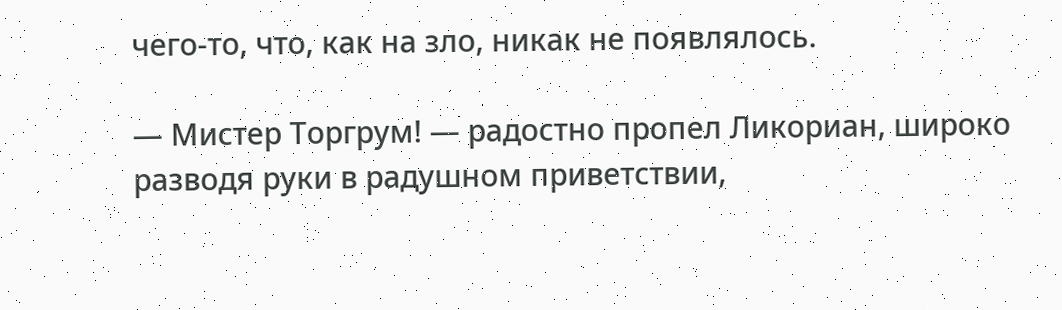чего-то, что, как на зло, никак не появлялось.

— Мистер Торгрум! — радостно пропел Ликориан, широко разводя руки в радушном приветствии,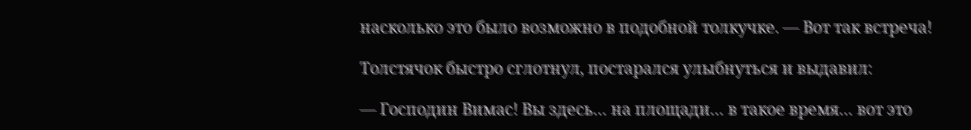насколько это было возможно в подобной толкучке. — Вот так встреча!

Толстячок быстро сглотнул, постарался улыбнуться и выдавил:

— Господин Вимас! Вы здесь… на площади… в такое время… вот это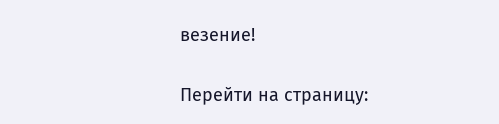везение!

Перейти на страницу: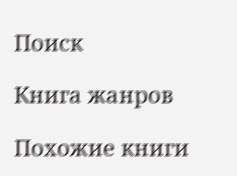Поиск

Книга жанров

Похожие книги